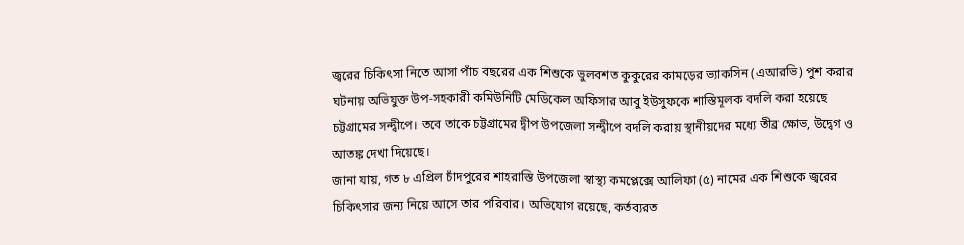জ্বরের চিকিৎসা নিতে আসা পাঁচ বছরের এক শিশুকে ভুলবশত কুকুরের কামড়ের ভ্যাকসিন (এআরভি) পুশ করার ঘটনায় অভিযুক্ত উপ-সহকারী কমিউনিটি মেডিকেল অফিসার আবু ইউসুফকে শাস্তিমূলক বদলি করা হয়েছে চট্টগ্রামের সন্দ্বীপে। তবে তাকে চট্টগ্রামের দ্বীপ উপজেলা সন্দ্বীপে বদলি করায় স্থানীয়দের মধ্যে তীব্র ক্ষোভ, উদ্বেগ ও আতঙ্ক দেখা দিয়েছে।
জানা যায়, গত ৮ এপ্রিল চাঁদপুরের শাহরাস্তি উপজেলা স্বাস্থ্য কমপ্লেক্সে আলিফা (৫) নামের এক শিশুকে জ্বরের চিকিৎসার জন্য নিয়ে আসে তার পরিবার। অভিযোগ রয়েছে, কর্তব্যরত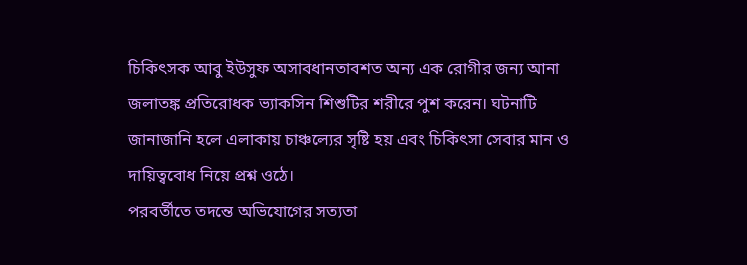চিকিৎসক আবু ইউসুফ অসাবধানতাবশত অন্য এক রোগীর জন্য আনা জলাতঙ্ক প্রতিরোধক ভ্যাকসিন শিশুটির শরীরে পুশ করেন। ঘটনাটি জানাজানি হলে এলাকায় চাঞ্চল্যের সৃষ্টি হয় এবং চিকিৎসা সেবার মান ও দায়িত্ববোধ নিয়ে প্রশ্ন ওঠে।
পরবর্তীতে তদন্তে অভিযোগের সত্যতা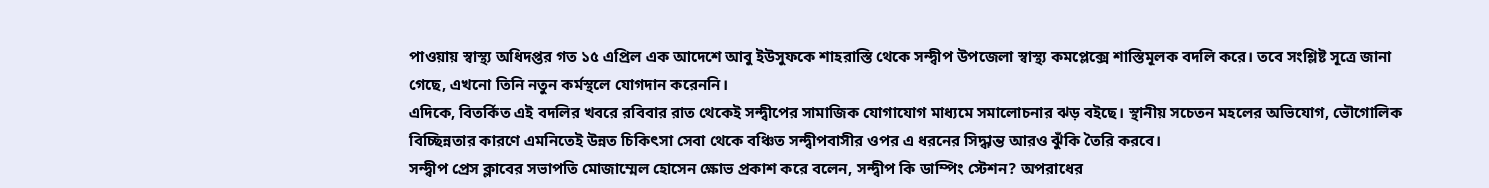পাওয়ায় স্বাস্থ্য অধিদপ্তর গত ১৫ এপ্রিল এক আদেশে আবু ইউসুফকে শাহরাস্তি থেকে সন্দ্বীপ উপজেলা স্বাস্থ্য কমপ্লেক্সে শাস্তিমূলক বদলি করে। তবে সংশ্লিষ্ট সূত্রে জানা গেছে, এখনো তিনি নতুন কর্মস্থলে যোগদান করেননি।
এদিকে, বিতর্কিত এই বদলির খবরে রবিবার রাত থেকেই সন্দ্বীপের সামাজিক যোগাযোগ মাধ্যমে সমালোচনার ঝড় বইছে। স্থানীয় সচেতন মহলের অভিযোগ, ভৌগোলিক বিচ্ছিন্নতার কারণে এমনিতেই উন্নত চিকিৎসা সেবা থেকে বঞ্চিত সন্দ্বীপবাসীর ওপর এ ধরনের সিদ্ধান্ত আরও ঝুঁকি তৈরি করবে।
সন্দ্বীপ প্রেস ক্লাবের সভাপতি মোজাম্মেল হোসেন ক্ষোভ প্রকাশ করে বলেন, সন্দ্বীপ কি ডাম্পিং স্টেশন? অপরাধের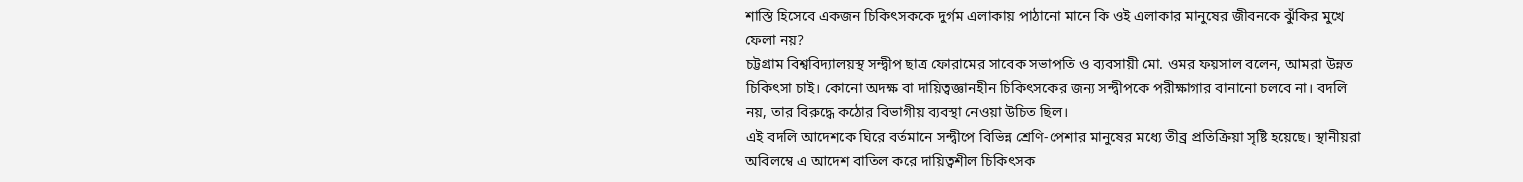শাস্তি হিসেবে একজন চিকিৎসককে দুর্গম এলাকায় পাঠানো মানে কি ওই এলাকার মানুষের জীবনকে ঝুঁকির মুখে ফেলা নয়?
চট্টগ্রাম বিশ্ববিদ্যালয়স্থ সন্দ্বীপ ছাত্র ফোরামের সাবেক সভাপতি ও ব্যবসায়ী মো. ওমর ফয়সাল বলেন, আমরা উন্নত চিকিৎসা চাই। কোনো অদক্ষ বা দায়িত্বজ্ঞানহীন চিকিৎসকের জন্য সন্দ্বীপকে পরীক্ষাগার বানানো চলবে না। বদলি নয়, তার বিরুদ্ধে কঠোর বিভাগীয় ব্যবস্থা নেওয়া উচিত ছিল।
এই বদলি আদেশকে ঘিরে বর্তমানে সন্দ্বীপে বিভিন্ন শ্রেণি-পেশার মানুষের মধ্যে তীব্র প্রতিক্রিয়া সৃষ্টি হয়েছে। স্থানীয়রা অবিলম্বে এ আদেশ বাতিল করে দায়িত্বশীল চিকিৎসক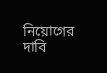নিয়োগের দাবি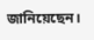জানিয়েছেন।